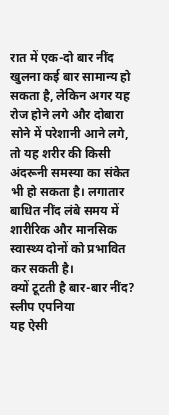रात में एक-दो बार नींद खुलना कई बार सामान्य हो सकता है, लेकिन अगर यह रोज होने लगे और दोबारा सोने में परेशानी आने लगे, तो यह शरीर की किसी अंदरूनी समस्या का संकेत भी हो सकता है। लगातार बाधित नींद लंबे समय में शारीरिक और मानसिक स्वास्थ्य दोनों को प्रभावित कर सकती है।
क्यों टूटती है बार-बार नींद?
स्लीप एपनिया
यह ऐसी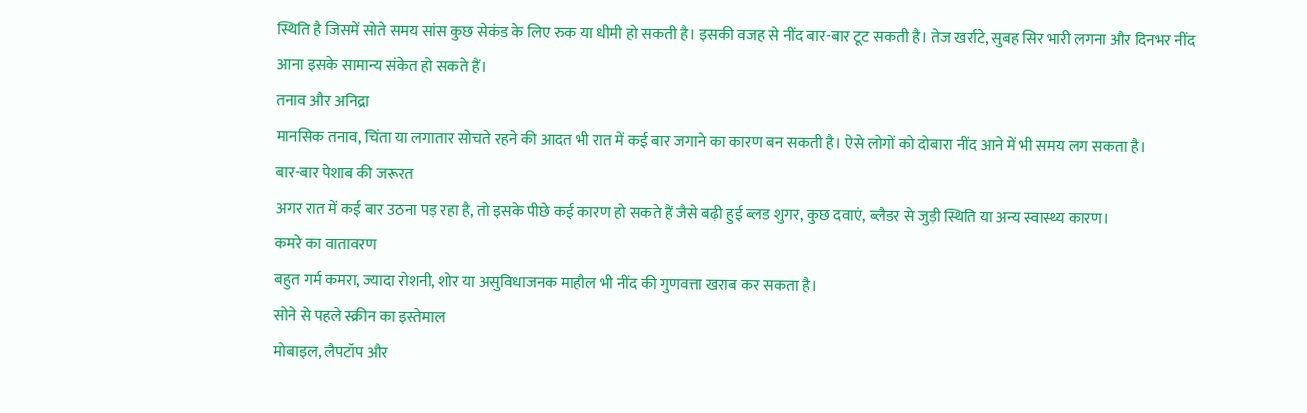स्थिति है जिसमें सोते समय सांस कुछ सेकंड के लिए रुक या धीमी हो सकती है। इसकी वजह से नींद बार-बार टूट सकती है। तेज खर्राटे, सुबह सिर भारी लगना और दिनभर नींद आना इसके सामान्य संकेत हो सकते हैं।
तनाव और अनिद्रा
मानसिक तनाव, चिंता या लगातार सोचते रहने की आदत भी रात में कई बार जगाने का कारण बन सकती है। ऐसे लोगों को दोबारा नींद आने में भी समय लग सकता है।
बार-बार पेशाब की जरूरत
अगर रात में कई बार उठना पड़ रहा है, तो इसके पीछे कई कारण हो सकते हैं जैसे बढ़ी हुई ब्लड शुगर, कुछ दवाएं, ब्लैडर से जुड़ी स्थिति या अन्य स्वास्थ्य कारण।
कमरे का वातावरण
बहुत गर्म कमरा, ज्यादा रोशनी, शोर या असुविधाजनक माहौल भी नींद की गुणवत्ता खराब कर सकता है।
सोने से पहले स्क्रीन का इस्तेमाल
मोबाइल, लैपटॉप और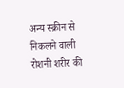अन्य स्क्रीन से निकलने वाली रोशनी शरीर की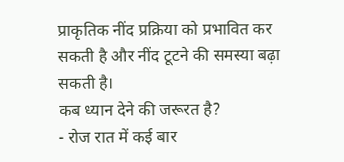प्राकृतिक नींद प्रक्रिया को प्रभावित कर सकती है और नींद टूटने की समस्या बढ़ा सकती है।
कब ध्यान देने की जरूरत है?
- रोज रात में कई बार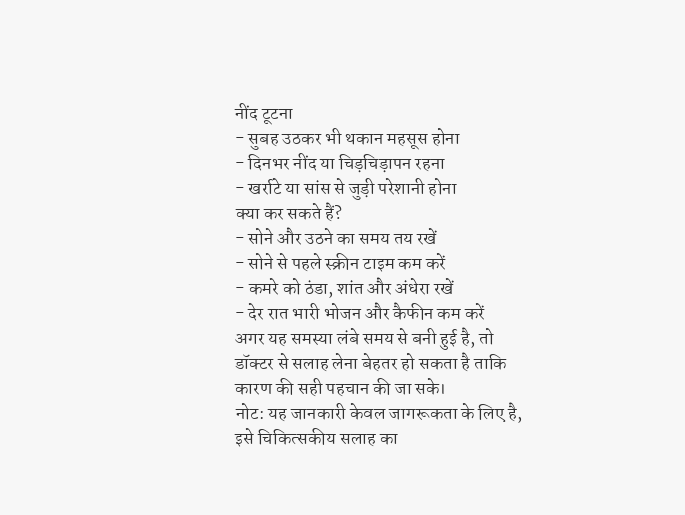नींद टूटना
- सुबह उठकर भी थकान महसूस होना
- दिनभर नींद या चिड़चिड़ापन रहना
- खर्राटे या सांस से जुड़ी परेशानी होना
क्या कर सकते हैं?
- सोने और उठने का समय तय रखें
- सोने से पहले स्क्रीन टाइम कम करें
- कमरे को ठंडा, शांत और अंधेरा रखें
- देर रात भारी भोजन और कैफीन कम करें
अगर यह समस्या लंबे समय से बनी हुई है, तो डॉक्टर से सलाह लेना बेहतर हो सकता है ताकि कारण की सही पहचान की जा सके।
नोट: यह जानकारी केवल जागरूकता के लिए है, इसे चिकित्सकीय सलाह का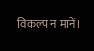विकल्प न मानें।